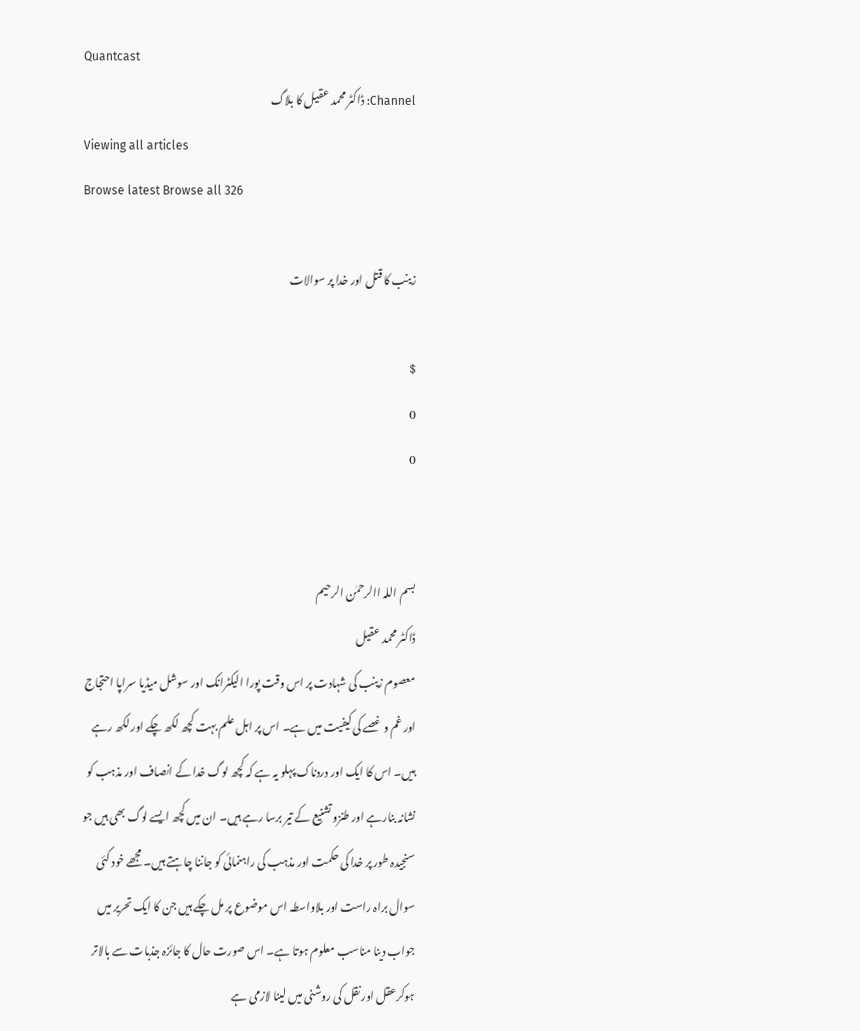Quantcast
Channel: ڈاکٹر محمد عقیل کا بلاگ
Viewing all articles
Browse latest Browse all 326

زینب کا قتل اور خدا پر سوالات

$
0
0


بسم اللہ االرحمٰن الرحیم
ڈاکٹر محمد عقیل
معصوم زینب کی شہادت پر اس وقت پورا الیکٹرانک اور سوشل میڈیا سراپا احتجاج اور غم و غصے کی کیفیت میں ہے۔ اس پر اہل علم بہت کچھ لکھ چکے اور لکھ رہے ہیں۔ اس کا ایک اور دردناک پہلو یہ ہے کہ کچھ لوگ خدا کے انصاف اور مذہب کو نشانہ بنارہے اور طنزو تشنیع کے تیر برسا رہے ہیں۔ ان میں کچھ ایسے لوگ بھی ہیں جو سنجیدہ طور پر خدا کی حکمت اور مذہب کی راہنمائی کو جاننا چاہتے ہیں۔ مجھے خود کئی سوال براہ راست اور بلاواسطہ اس موضوع پر مل چکے ہیں جن کا ایک تحریر میں جواب دینا مناسب معلوم ہوتا ہے۔ اس صورت حال کا جائزہ جذبات سے بالاتر ہوکرعقل اور نقل کی روشنی میں لینا لازمی ہے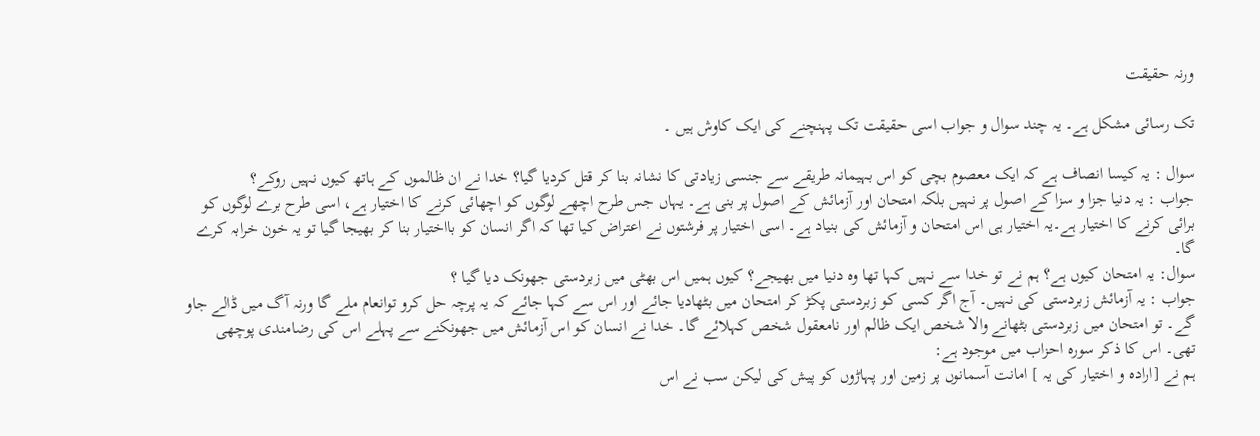ورنہ حقیقت

تک رسائی مشکل ہے۔ یہ چند سوال و جواب اسی حقیقت تک پہنچنے کی ایک کاوش ہیں ۔

سوال : یہ کیسا انصاف ہے کہ ایک معصوم بچی کو اس بہیمانہ طریقے سے جنسی زیادتی کا نشانہ بنا کر قتل کردیا گیا؟ خدا نے ان ظالموں کے ہاتھ کیوں نہیں روکے؟
جواب : یہ دنیا جزا و سزا کے اصول پر نہیں بلکہ امتحان اور آزمائش کے اصول پر بنی ہے۔ یہاں جس طرح اچھے لوگوں کو اچھائی کرنے کا اختیار ہے، اسی طرح برے لوگوں کو برائی کرنے کا اختیار ہے۔یہ اختیار ہی اس امتحان و آزمائش کی بنیاد ہے۔ اسی اختیار پر فرشتوں نے اعتراض کیا تھا کہ اگر انسان کو بااختیار بنا کر بھیجا گیا تو یہ خون خرابہ کرے گا۔
سوال: یہ امتحان کیوں ہے؟ ہم نے تو خدا سے نہیں کہا تھا وہ دنیا میں بھیجے؟ کیوں ہمیں اس بھٹی میں زبردستی جھونک دیا گیا ؟
جواب : یہ آزمائش زبردستی کی نہیں۔ آج اگر کسی کو زبردستی پکڑ کر امتحان میں بٹھادیا جائے اور اس سے کہا جائے کہ یہ پرچہ حل کرو توانعام ملے گا ورنہ آگ میں ڈالے جاو گے۔ تو امتحان میں زبردستی بٹھانے والا شخص ایک ظالم اور نامعقول شخص کہلائے گا۔ خدا نے انسان کو اس آزمائش میں جھونکنے سے پہلے اس کی رضامندی پوچھی تھی۔ اس کا ذکر سورہ احزاب میں موجود ہے:
ہم نے [ارادہ و اختیار کی یہ ] امانت آسمانوں پر زمین اور پہاڑوں کو پیش کی لیکن سب نے اس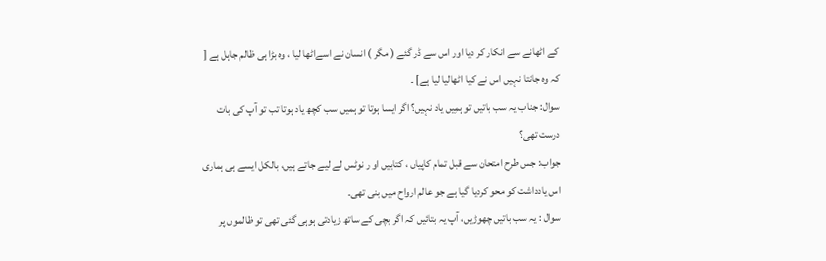کے اٹھانے سے انکار کر دیا اور اس سے ڈر گئے ( مگر ) انسان نے اسےاٹھا لیا ، وہ بڑا ہی ظالم جاہل ہے [ کہ وہ جانتا نہیں اس نے کیا اٹھالیا لیا ہے] ۔
سوال: جناب یہ سب باتیں تو ہمِیں یاد نہیں؟ اگر ایسا ہوتا تو ہمیں سب کچھ یاد ہوتا تب تو آپ کی بات درست تھی؟
جواب: جس طرح امتحان سے قبل تمام کاپیاں ، کتابیں او ر نوٹس لے لیے جاتے ہیں، بالکل ایسے ہی ہماری اس یادداشت کو محو کردیا گیا ہے جو عالم ارواح میں بنی تھی۔
سوال : یہ سب باتیں چھوڑیں، آپ یہ بتائیں کہ اگر بچی کے ساتھ زیادتی ہوہی گئی تھی تو ظالموں پر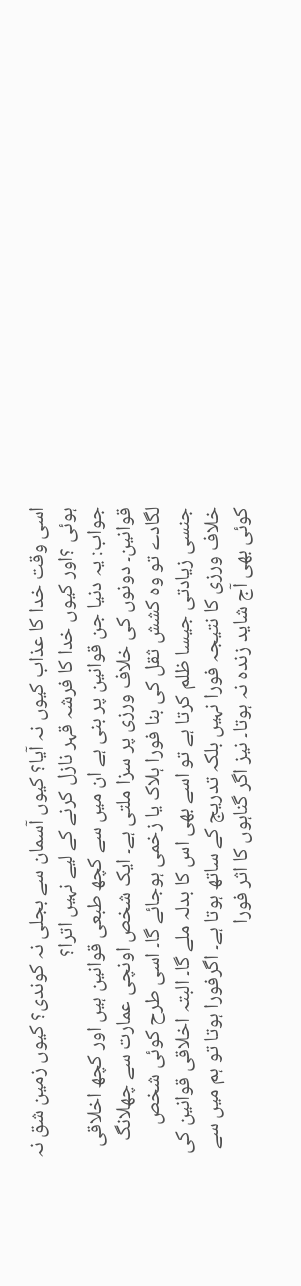اسی وقت خدا کا عذاب کیوں نہ آیا؟ کیوں آسمان سے بجلی نہ کوندی؟ کیوں زمین شق نہ ہوئی ؟اور کیوں خدا کا فرشہ قہر نازل کرنے کے لیے نہیں اترا؟
جواب: یہ دنیا جن قوانین پر بنی ہے ان میں سے کچھ طبعی قوانین ہیں اور کچھ اخلاقی قوانین۔ دونوں کی خلاف ورزی پر سزا ملتی ہے۔ ایک شخص اونچی عمارت سے چھلانگ لگادے تو وہ کشش ثقل کی بنا فورا ہلاک یا زخمی ہوجائے گا۔ اسی طرح کوئی شخص جنسی زیادتی جیسا ظلم کرتا ہے تو اسے بھی اس کا بدلہ ملے گا۔ البتہ اخلاقی قوانین کی خلاف ورزی کا نتیجہ فورا نہیں بلکہ تدریج کے ساتھ ہوتا ہے۔ اگرفورا ہوتا تو ہم میں سے کوئی بھی آج شاید زندہ نہ ہوتا۔ نیز اگر گناہوں کا اثر فورا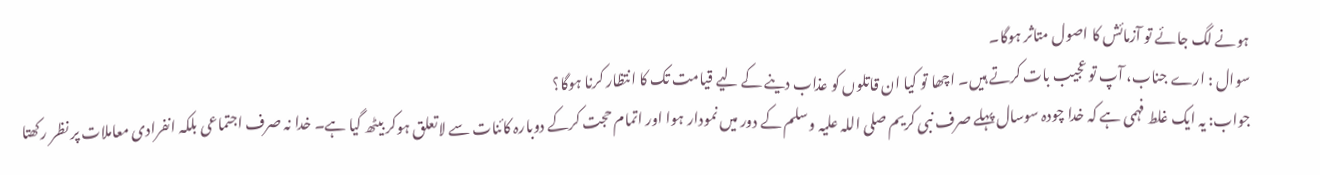ہونے لگ جائے تو آزمائش کا اصول متاثر ہوگا۔
سوال : ارے جناب، آپ تو عجیب بات کرتے ہیں۔ اچھا تو کیا ان قاتلوں کو عذاب دینے کے لیے قیامت تک کا انتظار کرنا ہوگا؟
جواب: یہ ایک غلط فہمی ہے کہ خدا چودہ سوسال پہلے صرف نبی کریم صلی اللہ علیہ وسلم کے دور میں نمودار ہوا اور اتمام حجت کرکے دوبارہ کائنات سے لاتعلق ہوکر بیٹھ گیا ہے۔ خدا نہ صرف اجتماعی بلکہ انفرادی معاملات پر نظر رکھتا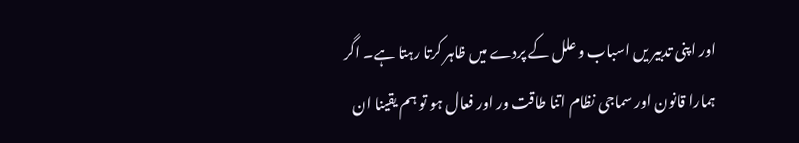اور اپنی تدبیر یں اسباب و علل کے پردے میں ظاہر کرتا رہتا ہے۔ اگر ہمارا قانون اور سماجی نظام اتنا طاقت ور اور فعال ہو تو ہم یقینا ان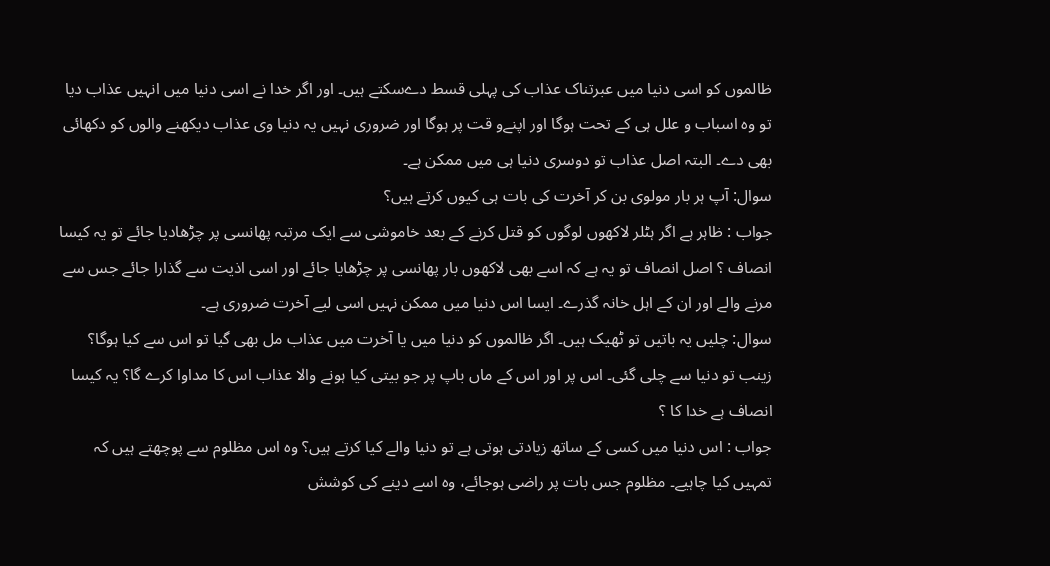ظالموں کو اسی دنیا میں عبرتناک عذاب کی پہلی قسط دےسکتے ہیں۔ اور اگر خدا نے اسی دنیا میں انہیں عذاب دیا تو وہ اسباب و علل ہی کے تحت ہوگا اور اپنےو قت پر ہوگا اور ضروری نہیں یہ دنیا وی عذاب دیکھنے والوں کو دکھائی بھی دے۔ البتہ اصل عذاب تو دوسری دنیا ہی میں ممکن ہے۔
سوال: آپ ہر بار مولوی بن کر آخرت کی بات ہی کیوں کرتے ہیں؟
جواب : ظاہر ہے اگر ہٹلر لاکھوں لوگوں کو قتل کرنے کے بعد خاموشی سے ایک مرتبہ پھانسی پر چڑھادیا جائے تو یہ کیسا انصاف ؟ اصل انصاف تو یہ ہے کہ اسے بھی لاکھوں بار پھانسی پر چڑھایا جائے اور اسی اذیت سے گذارا جائے جس سے مرنے والے اور ان کے اہل خانہ گذرے۔ ایسا اس دنیا میں ممکن نہیں اسی لیے آخرت ضروری ہے۔
سوال: چلیں یہ باتیں تو ٹھیک ہیں۔ اگر ظالموں کو دنیا میں یا آخرت میں عذاب مل بھی گیا تو اس سے کیا ہوگا؟ زینب تو دنیا سے چلی گئی۔ اس پر اور اس کے ماں باپ پر جو بیتی کیا ہونے والا عذاب اس کا مداوا کرے گا؟ یہ کیسا انصاف ہے خدا کا ؟
جواب : اس دنیا میں کسی کے ساتھ زیادتی ہوتی ہے تو دنیا والے کیا کرتے ہیں؟ وہ اس مظلوم سے پوچھتے ہیں کہ تمہیں کیا چاہیے۔ مظلوم جس بات پر راضی ہوجائے، وہ اسے دینے کی کوشش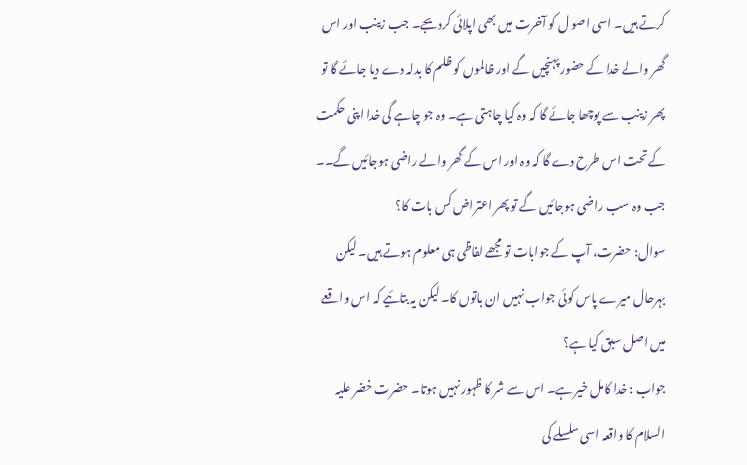کرتے ہیں۔ اسی اصو ل کو آخرت میں بھی اپلائی کردیجے۔ جب زینب اور اس گھر والے خدا کے حضور پہنچیں گے اور ظالموں کو ظلم کا بدلہ دے دیا جائے گا تو پھر زینب سے پوچھا جائے گا کہ وہ کیا چاہتی ہے۔ وہ جو چاہے گی خدا اپنی حکمت کے تحت اس طرح دے گا کہ وہ اور اس کے گھر والے راضی ہوجائیں گے۔۔ جب وہ سب راضی ہوجائیں گے تو پھر اعتراض کس بات کا؟
سوال: حضرت، آپ کے جوابات تو مجھے لفاظی ہی معلوم ہوتے ہیں۔ لیکن بہرحال میرے پاس کوئی جواب نہیں ان باتوں کا۔ لیکن یہ بتائیے کہ اس واقعے میں اصل سبق کیا ہے؟
جواب : خدا کامل خیر ہے۔ اس سے شر کا ظہور نہیں ہوتا۔ حضرت خضر علیہ السلام کا واقعہ اسی سلسلے کی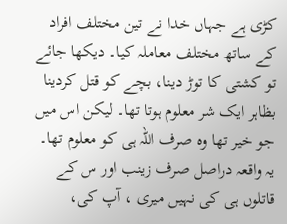کڑی ہے جہاں خدا نے تین مختلف افراد کے ساتھ مختلف معاملہ کیا۔ دیکھا جائے تو کشتی کا توڑ دینا، بچے کو قتل کردینا بظاہر ایک شر معلوم ہوتا تھا۔ لیکن اس میں جو خیر تھا وہ صرف اللہ ہی کو معلوم تھا۔
یہ واقعہ دراصل صرف زینب اور س کے قاتلوں ہی کی نہیں میری ، آپ کی،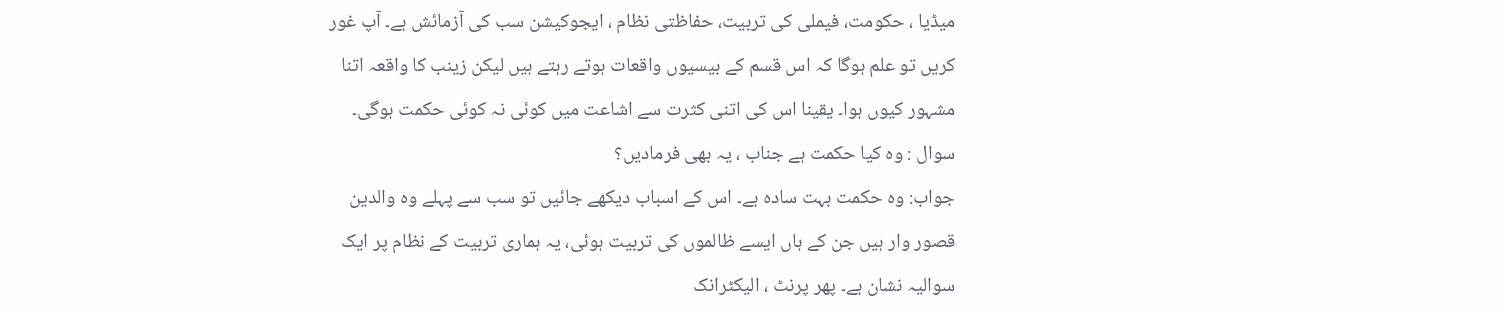میڈیا ، حکومت، فیملی کی تربیت، حفاظتی نظام ، ایجوکیشن سب کی آزمائش ہے۔ آپ غور کریں تو علم ہوگا کہ اس قسم کے بیسیوں واقعات ہوتے رہتے ہیں لیکن زینب کا واقعہ اتنا مشہور کیوں ہوا۔ یقینا اس کی اتنی کثرت سے اشاعت میں کوئی نہ کوئی حکمت ہوگی۔
سوال : وہ کیا حکمت ہے جناب ، یہ بھی فرمادیں؟
جواب: وہ حکمت بہت سادہ ہے۔ اس کے اسباب دیکھے جائیں تو سب سے پہلے وہ والدین قصور وار ہیں جن کے ہاں ایسے ظالموں کی تربیت ہوئی، یہ ہماری تربیت کے نظام پر ایک سوالیہ نشان ہے۔ پھر پرنٹ ، الیکٹرانک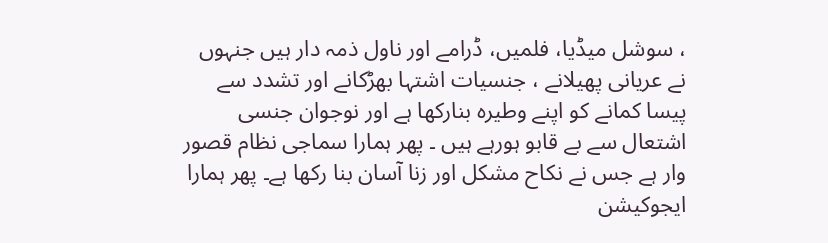، سوشل میڈیا، فلمیں، ڈرامے اور ناول ذمہ دار ہیں جنہوں نے عریانی پھیلانے ، جنسیات اشتہا بھڑکانے اور تشدد سے پیسا کمانے کو اپنے وطیرہ بنارکھا ہے اور نوجوان جنسی اشتعال سے بے قابو ہورہے ہیں ۔ پھر ہمارا سماجی نظام قصور وار ہے جس نے نکاح مشکل اور زنا آسان بنا رکھا ہے۔ پھر ہمارا ایجوکیشن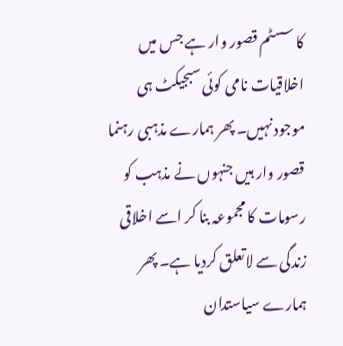کا سسٹم قصور وار ہے جس میں اخلاقیات نامی کوئی سبجیکٹ ہی موجود نہیں۔ پھر ہمارے مذہبی رہنما قصور وار ہیں جنہوں نے مذہب کو رسومات کا مجموعہ بنا کر اسے اخلاقی زندگی سے لاتعلق کردیا ہے۔ پھر ہمارے سیاستدان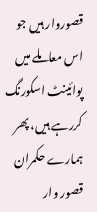قصوروار ہیں جو اس معاملے میں پوائینٹ اسکورنگ کررہے ہیں، پھر ہمارے حکمران قصور وار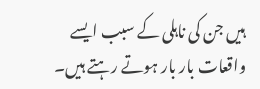ہیں جن کی ناہلی کے سبب ایسے واقعات بار بار ہوتے رہتے ہیں۔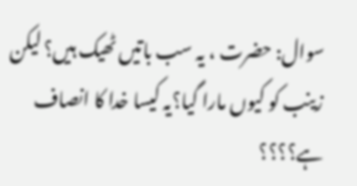سوال: حضرت ، یہ سب باتیں ٹھیک ہیں؟ لیکن زینب کو کیوں مارا گیا؟یہ کیسا خدا کا انصاف ہے؟؟؟؟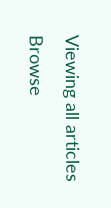Viewing all articles
Browse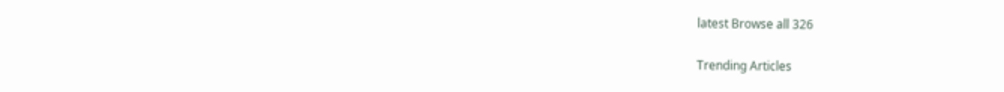latest Browse all 326

Trending Articles